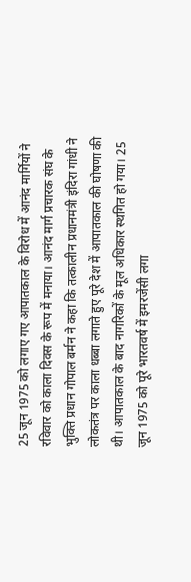25 जून 1975 को लगाए गए आपातकाल के विरोध में आनंद मार्गियों ने रविवार को काला दिवस के रूप में मनाया। आनंद मार्ग प्रचारक संघ के भुक्ति प्रधान गोपाल बर्मन ने कहा कि तत्कालीन प्रधानमंत्री इंदिरा गांधी ने लोकतंत्र पर काला धब्बा लगाते हुए पूरे देश में आपातकाल की घोषणा की थी। आपातकाल के बाद नागरिकों के मूल अधिकार स्थगित हो गया। 25 जून 1975 को पूरे भारतवर्ष में इमरजेंसी लगा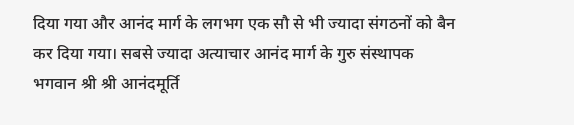दिया गया और आनंद मार्ग के लगभग एक सौ से भी ज्यादा संगठनों को बैन कर दिया गया। सबसे ज्यादा अत्याचार आनंद मार्ग के गुरु संस्थापक भगवान श्री श्री आनंदमूर्ति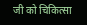जी को चिकित्सा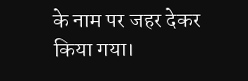के नाम पर जहर देकर किया गया।